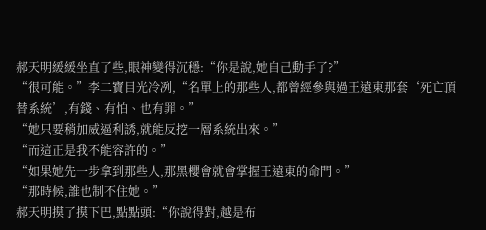郝天明緩緩坐直了些,眼神變得沉穩:“你是說,她自己動手了?”
“很可能。”李二寶目光冷冽,“名單上的那些人,都曾經參與過王遠東那套‘死亡頂替系統’,有錢、有怕、也有罪。”
“她只要稍加威逼利誘,就能反挖一層系統出來。”
“而這正是我不能容許的。”
“如果她先一步拿到那些人,那黑櫻會就會掌握王遠東的命門。”
“那時候,誰也制不住她。”
郝天明摸了摸下巴,點點頭:“你說得對,越是布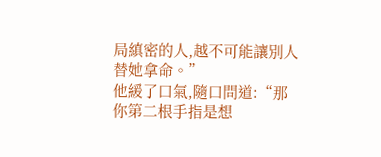局縝密的人,越不可能讓別人替她拿命。”
他緩了口氣,隨口問道:“那你第二根手指是想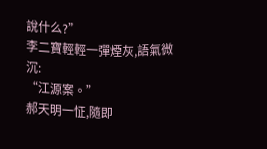說什么?”
李二寶輕輕一彈煙灰,語氣微沉:
“江源案。”
郝天明一怔,隨即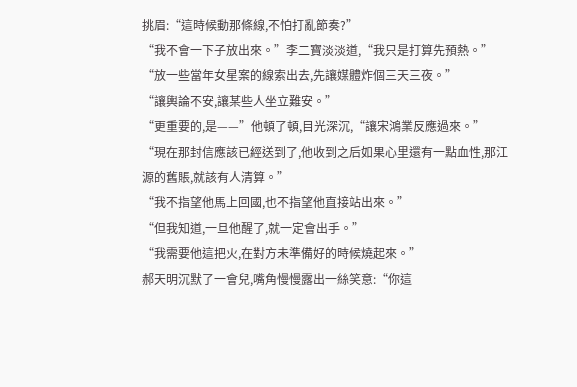挑眉:“這時候動那條線,不怕打亂節奏?”
“我不會一下子放出來。”李二寶淡淡道,“我只是打算先預熱。”
“放一些當年女星案的線索出去,先讓媒體炸個三天三夜。”
“讓輿論不安,讓某些人坐立難安。”
“更重要的,是——”他頓了頓,目光深沉,“讓宋鴻業反應過來。”
“現在那封信應該已經送到了,他收到之后如果心里還有一點血性,那江源的舊賬,就該有人清算。”
“我不指望他馬上回國,也不指望他直接站出來。”
“但我知道,一旦他醒了,就一定會出手。”
“我需要他這把火,在對方未準備好的時候燒起來。”
郝天明沉默了一會兒,嘴角慢慢露出一絲笑意:“你這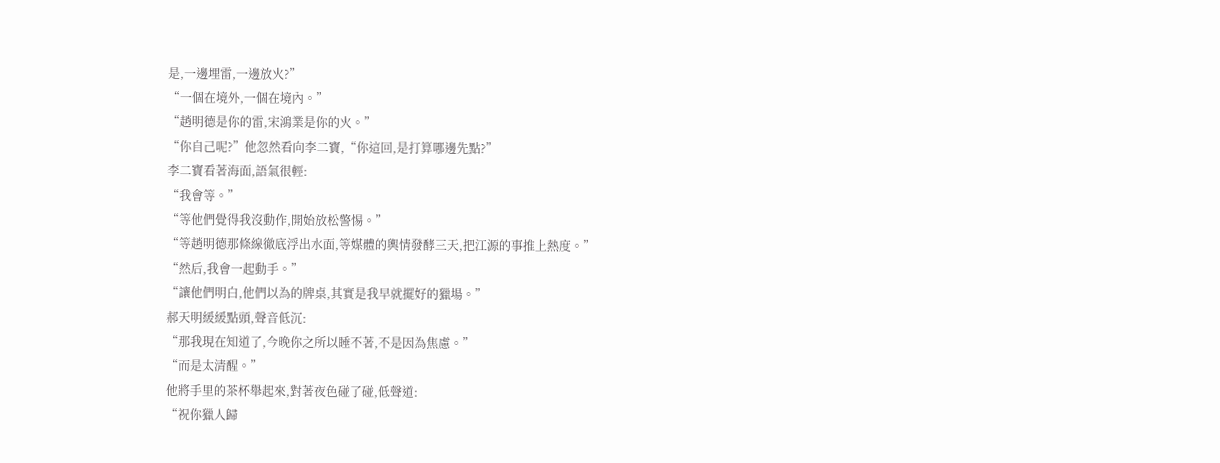是,一邊埋雷,一邊放火?”
“一個在境外,一個在境內。”
“趙明德是你的雷,宋鴻業是你的火。”
“你自己呢?”他忽然看向李二寶,“你這回,是打算哪邊先點?”
李二寶看著海面,語氣很輕:
“我會等。”
“等他們覺得我沒動作,開始放松警惕。”
“等趙明德那條線徹底浮出水面,等媒體的輿情發酵三天,把江源的事推上熱度。”
“然后,我會一起動手。”
“讓他們明白,他們以為的牌桌,其實是我早就擺好的獵場。”
郝天明緩緩點頭,聲音低沉:
“那我現在知道了,今晚你之所以睡不著,不是因為焦慮。”
“而是太清醒。”
他將手里的茶杯舉起來,對著夜色碰了碰,低聲道:
“祝你獵人歸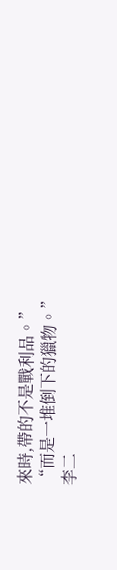來時,帶的不是戰利品。”
“而是一堆倒下的獵物。”
李二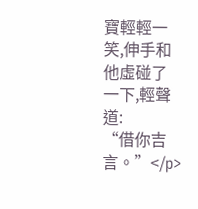寶輕輕一笑,伸手和他虛碰了一下,輕聲道:
“借你吉言。”</p>